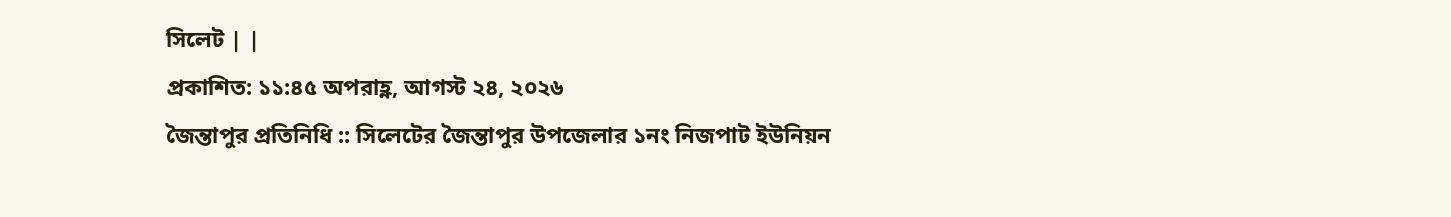সিলেট | |
প্রকাশিত: ১১:৪৫ অপরাহ্ণ, আগস্ট ২৪, ২০২৬
জৈন্তাপুর প্রতিনিধি :: সিলেটের জৈন্তাপুর উপজেলার ১নং নিজপাট ইউনিয়ন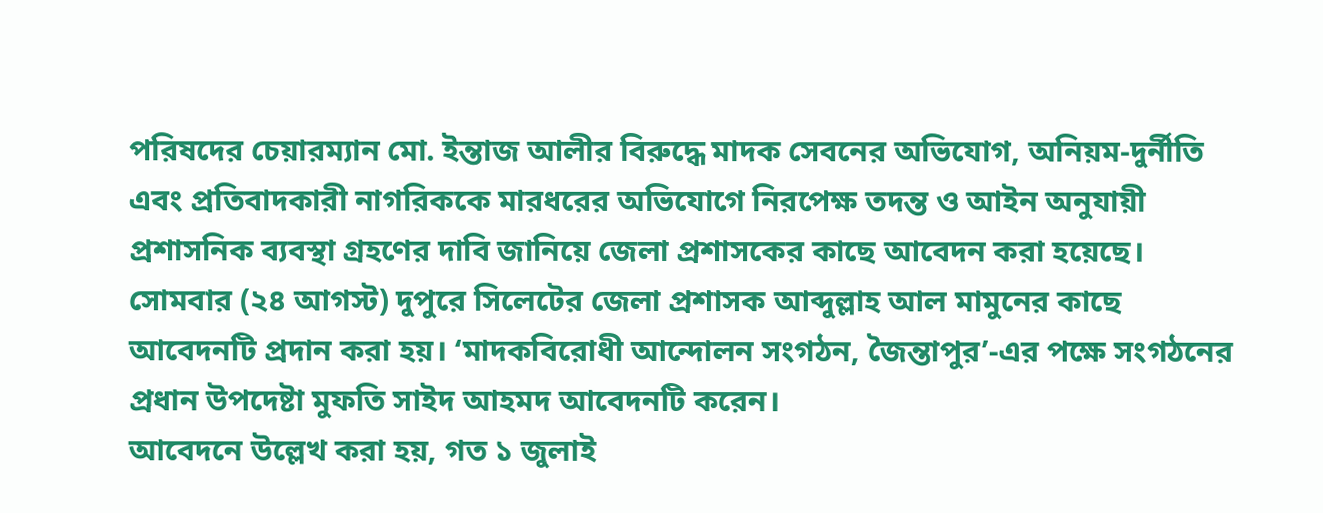পরিষদের চেয়ারম্যান মো. ইন্তাজ আলীর বিরুদ্ধে মাদক সেবনের অভিযোগ, অনিয়ম-দুর্নীতি এবং প্রতিবাদকারী নাগরিককে মারধরের অভিযোগে নিরপেক্ষ তদন্ত ও আইন অনুযায়ী প্রশাসনিক ব্যবস্থা গ্রহণের দাবি জানিয়ে জেলা প্রশাসকের কাছে আবেদন করা হয়েছে।
সোমবার (২৪ আগস্ট) দুপুরে সিলেটের জেলা প্রশাসক আব্দুল্লাহ আল মামুনের কাছে আবেদনটি প্রদান করা হয়। ‘মাদকবিরোধী আন্দোলন সংগঠন, জৈন্তাপুর’-এর পক্ষে সংগঠনের প্রধান উপদেষ্টা মুফতি সাইদ আহমদ আবেদনটি করেন।
আবেদনে উল্লেখ করা হয়, গত ১ জুলাই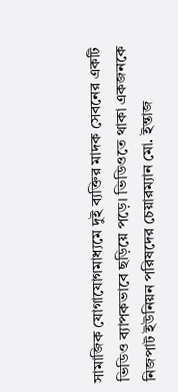সামাজিক যোগাযোগমাধ্যমে দুই ব্যক্তির মাদক সেবনের একটি ভিডিও ব্যাপকভাবে ছড়িয়ে পড়ে। ভিডিওতে থাকা একজনকে নিজপাট ইউনিয়ন পরিষদের চেয়ারম্যান মো. ইন্তাজ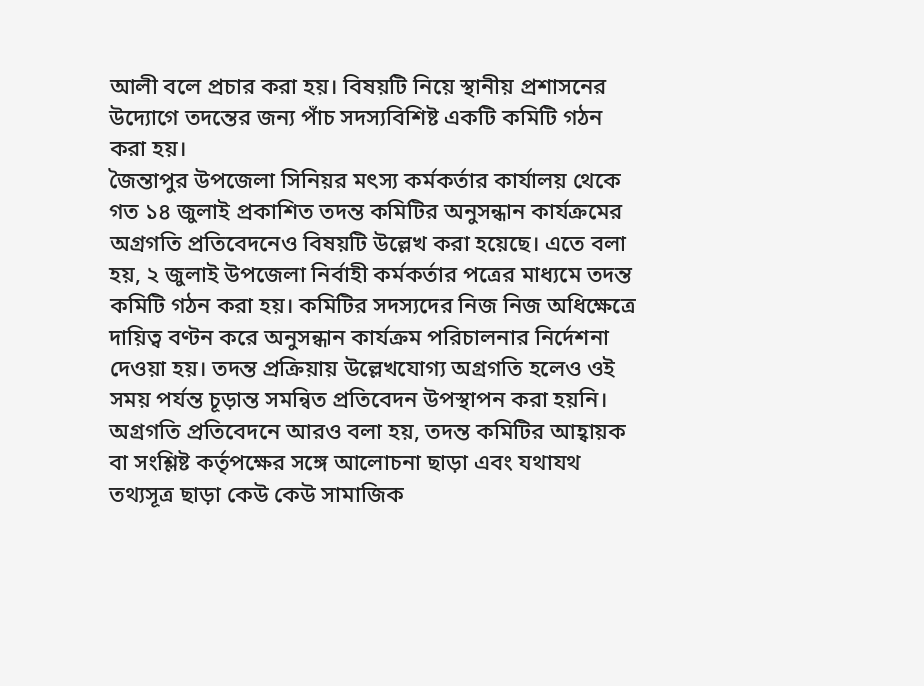আলী বলে প্রচার করা হয়। বিষয়টি নিয়ে স্থানীয় প্রশাসনের উদ্যোগে তদন্তের জন্য পাঁচ সদস্যবিশিষ্ট একটি কমিটি গঠন করা হয়।
জৈন্তাপুর উপজেলা সিনিয়র মৎস্য কর্মকর্তার কার্যালয় থেকে গত ১৪ জুলাই প্রকাশিত তদন্ত কমিটির অনুসন্ধান কার্যক্রমের অগ্রগতি প্রতিবেদনেও বিষয়টি উল্লেখ করা হয়েছে। এতে বলা হয়, ২ জুলাই উপজেলা নির্বাহী কর্মকর্তার পত্রের মাধ্যমে তদন্ত কমিটি গঠন করা হয়। কমিটির সদস্যদের নিজ নিজ অধিক্ষেত্রে দায়িত্ব বণ্টন করে অনুসন্ধান কার্যক্রম পরিচালনার নির্দেশনা দেওয়া হয়। তদন্ত প্রক্রিয়ায় উল্লেখযোগ্য অগ্রগতি হলেও ওই সময় পর্যন্ত চূড়ান্ত সমন্বিত প্রতিবেদন উপস্থাপন করা হয়নি।
অগ্রগতি প্রতিবেদনে আরও বলা হয়, তদন্ত কমিটির আহ্বায়ক বা সংশ্লিষ্ট কর্তৃপক্ষের সঙ্গে আলোচনা ছাড়া এবং যথাযথ তথ্যসূত্র ছাড়া কেউ কেউ সামাজিক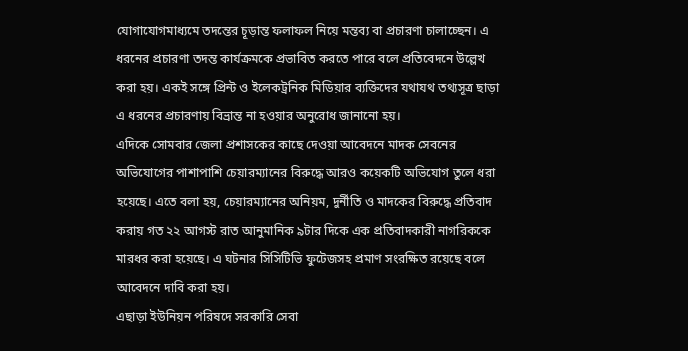যোগাযোগমাধ্যমে তদন্তের চূড়ান্ত ফলাফল নিয়ে মন্তব্য বা প্রচারণা চালাচ্ছেন। এ ধরনের প্রচারণা তদন্ত কার্যক্রমকে প্রভাবিত করতে পারে বলে প্রতিবেদনে উল্লেখ করা হয়। একই সঙ্গে প্রিন্ট ও ইলেকট্রনিক মিডিয়ার ব্যক্তিদের যথাযথ তথ্যসূত্র ছাড়া এ ধরনের প্রচারণায় বিভ্রান্ত না হওয়ার অনুরোধ জানানো হয়।
এদিকে সোমবার জেলা প্রশাসকের কাছে দেওয়া আবেদনে মাদক সেবনের অভিযোগের পাশাপাশি চেয়ারম্যানের বিরুদ্ধে আরও কয়েকটি অভিযোগ তুলে ধরা হয়েছে। এতে বলা হয়, চেয়ারম্যানের অনিয়ম, দুর্নীতি ও মাদকের বিরুদ্ধে প্রতিবাদ করায় গত ২২ আগস্ট রাত আনুমানিক ৯টার দিকে এক প্রতিবাদকারী নাগরিককে মারধর করা হয়েছে। এ ঘটনার সিসিটিভি ফুটেজসহ প্রমাণ সংরক্ষিত রয়েছে বলে আবেদনে দাবি করা হয়।
এছাড়া ইউনিয়ন পরিষদে সরকারি সেবা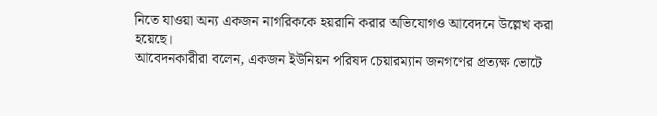নিতে যাওয়া অন্য একজন নাগরিককে হয়রানি করার অভিযোগও আবেদনে উল্লেখ করা হয়েছে।
আবেদনকারীরা বলেন, একজন ইউনিয়ন পরিষদ চেয়ারম্যান জনগণের প্রত্যক্ষ ভোটে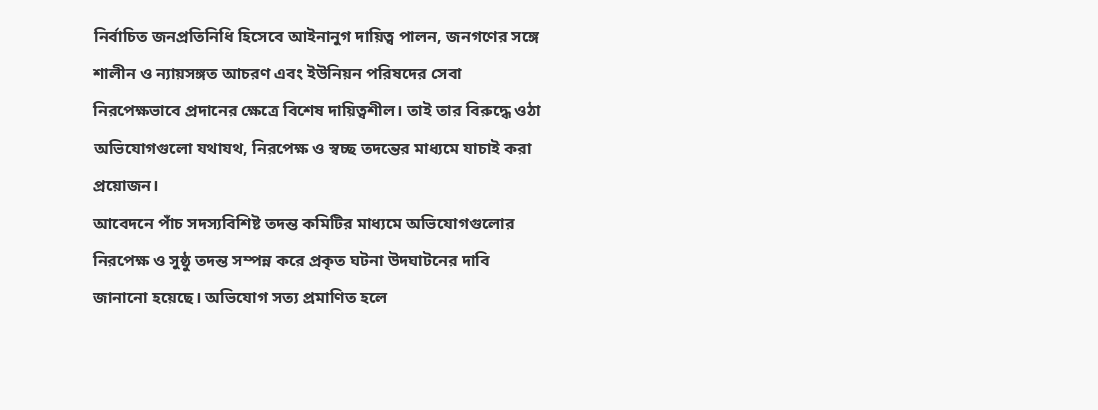নির্বাচিত জনপ্রতিনিধি হিসেবে আইনানুগ দায়িত্ব পালন, জনগণের সঙ্গে শালীন ও ন্যায়সঙ্গত আচরণ এবং ইউনিয়ন পরিষদের সেবা নিরপেক্ষভাবে প্রদানের ক্ষেত্রে বিশেষ দায়িত্বশীল। তাই তার বিরুদ্ধে ওঠা অভিযোগগুলো যথাযথ, নিরপেক্ষ ও স্বচ্ছ তদন্তের মাধ্যমে যাচাই করা প্রয়োজন।
আবেদনে পাঁচ সদস্যবিশিষ্ট তদন্ত কমিটির মাধ্যমে অভিযোগগুলোর নিরপেক্ষ ও সুষ্ঠু তদন্ত সম্পন্ন করে প্রকৃত ঘটনা উদঘাটনের দাবি জানানো হয়েছে। অভিযোগ সত্য প্রমাণিত হলে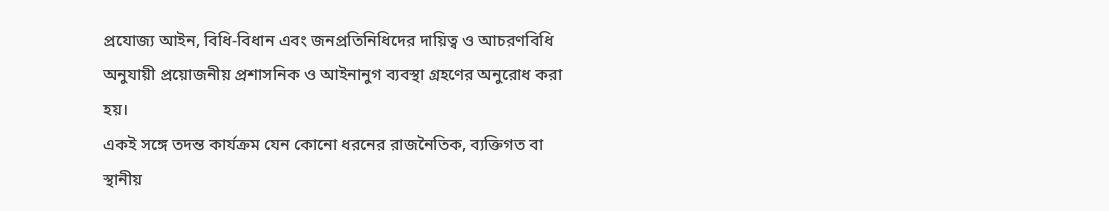প্রযোজ্য আইন, বিধি-বিধান এবং জনপ্রতিনিধিদের দায়িত্ব ও আচরণবিধি অনুযায়ী প্রয়োজনীয় প্রশাসনিক ও আইনানুগ ব্যবস্থা গ্রহণের অনুরোধ করা হয়।
একই সঙ্গে তদন্ত কার্যক্রম যেন কোনো ধরনের রাজনৈতিক, ব্যক্তিগত বা স্থানীয়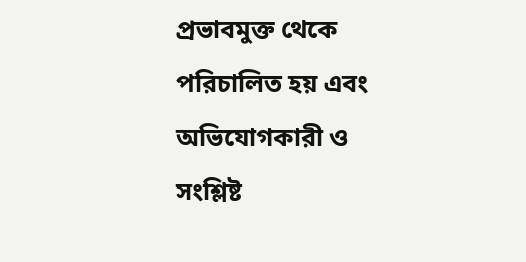প্রভাবমুক্ত থেকে পরিচালিত হয় এবং অভিযোগকারী ও সংশ্লিষ্ট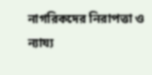নাগরিকদের নিরাপত্তা ও ন্যায্য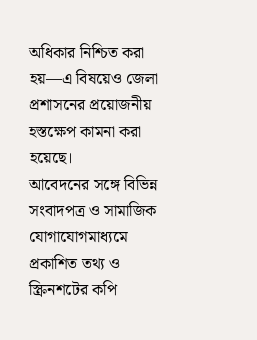অধিকার নিশ্চিত করা হয়—এ বিষয়েও জেলা প্রশাসনের প্রয়োজনীয় হস্তক্ষেপ কামনা করা হয়েছে।
আবেদনের সঙ্গে বিভিন্ন সংবাদপত্র ও সামাজিক যোগাযোগমাধ্যমে প্রকাশিত তথ্য ও স্ক্রিনশটের কপি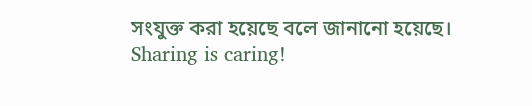সংযুক্ত করা হয়েছে বলে জানানো হয়েছে।
Sharing is caring!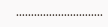………………………..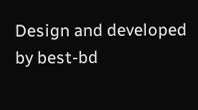Design and developed by best-bd